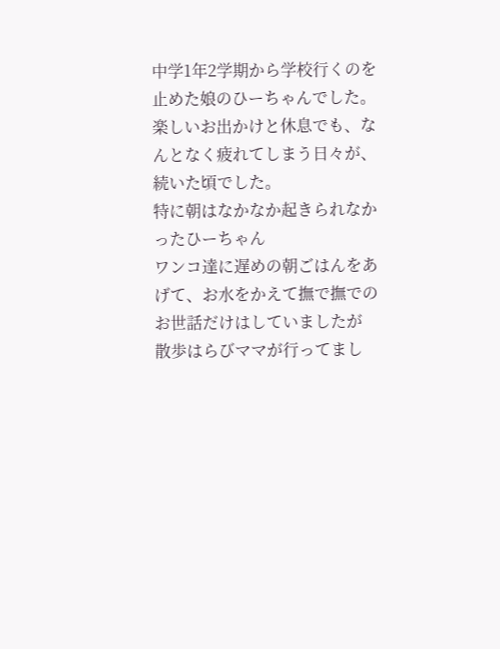中学1年2学期から学校行くのを止めた娘のひーちゃんでした。
楽しいお出かけと休息でも、なんとなく疲れてしまう日々が、続いた頃でした。
特に朝はなかなか起きられなかったひーちゃん
ワンコ達に遅めの朝ごはんをあげて、お水をかえて撫で撫でのお世話だけはしていましたが
散歩はらびママが行ってまし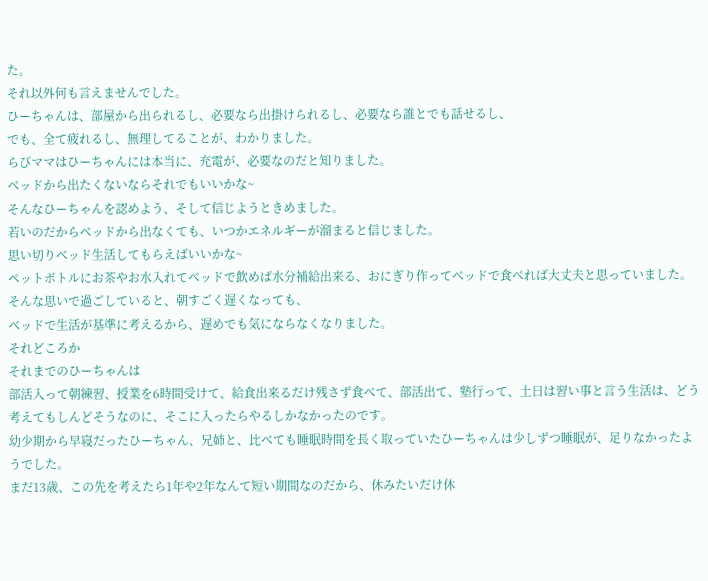た。
それ以外何も言えませんでした。
ひーちゃんは、部屋から出られるし、必要なら出掛けられるし、必要なら誰とでも話せるし、
でも、全て疲れるし、無理してることが、わかりました。
らびママはひーちゃんには本当に、充電が、必要なのだと知りました。
ベッドから出たくないならそれでもいいかな~
そんなひーちゃんを認めよう、そして信じようときめました。
若いのだからベッドから出なくても、いつかエネルギーが溜まると信じました。
思い切りベッド生活してもらえばいいかな~
ペットボトルにお茶やお水入れてベッドで飲めば水分補給出来る、おにぎり作ってベッドで食べれば大丈夫と思っていました。
そんな思いで過ごしていると、朝すごく遅くなっても、
ベッドで生活が基準に考えるから、遅めでも気にならなくなりました。
それどころか
それまでのひーちゃんは
部活入って朝練習、授業を6時間受けて、給食出来るだけ残さず食べて、部活出て、塾行って、土日は習い事と言う生活は、どう考えてもしんどそうなのに、そこに入ったらやるしかなかったのです。
幼少期から早寝だったひーちゃん、兄姉と、比べても睡眠時間を長く取っていたひーちゃんは少しずつ睡眠が、足りなかったようでした。
まだ13歳、この先を考えたら1年や2年なんて短い期間なのだから、休みたいだけ休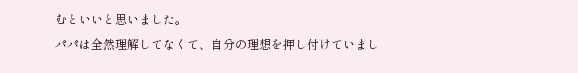むといいと思いました。
パパは全然理解してなくて、自分の理想を押し付けていまし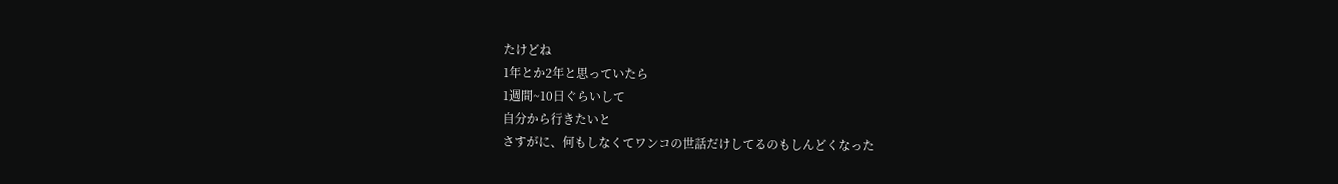たけどね
1年とか2年と思っていたら
1週間~10日ぐらいして
自分から行きたいと
さすがに、何もしなくてワンコの世話だけしてるのもしんどくなった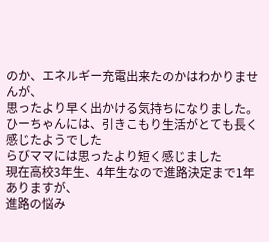のか、エネルギー充電出来たのかはわかりませんが、
思ったより早く出かける気持ちになりました。
ひーちゃんには、引きこもり生活がとても長く感じたようでした
らびママには思ったより短く感じました
現在高校3年生、4年生なので進路決定まで1年ありますが、
進路の悩み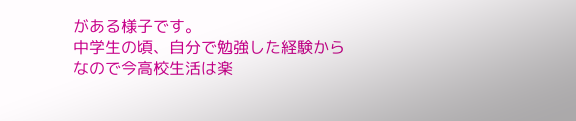がある様子です。
中学生の頃、自分で勉強した経験から
なので今高校生活は楽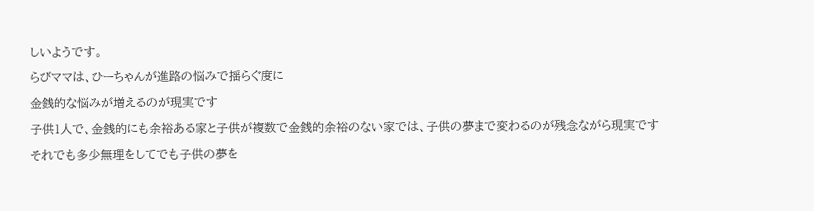しいようです。
らびママは、ひーちゃんが進路の悩みで揺らぐ度に
金銭的な悩みが増えるのが現実です
子供1人で、金銭的にも余裕ある家と子供が複数で金銭的余裕のない家では、子供の夢まで変わるのが残念ながら現実です
それでも多少無理をしてでも子供の夢を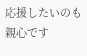応援したいのも親心です